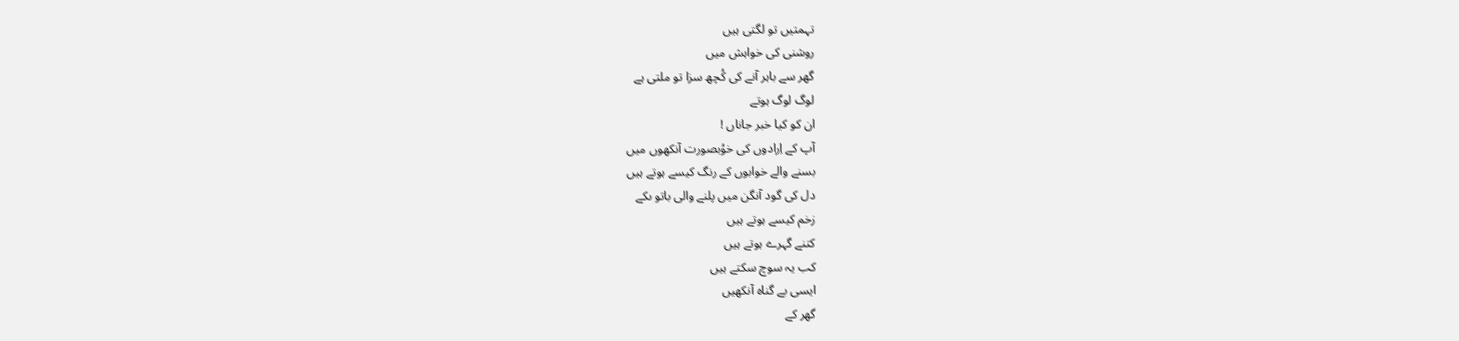تہمتیں تو لگتی ہیں
روشنی کی خواہش میں
گھر سے باہر آنے کی کُچھ سزا تو ملتی ہے
لوگ لوگ ہوتے
ان کو کیا خبر جاناں !
آپ کے اِرادوں کی خوُبصورت آنکھوں میں
بسنے والے خوابوں کے رنگ کیسے ہوتے ہیں
دل کی گود آنگن میں پلنے والی باتو ںکے
زخم کیسے ہوتے ہیں
کتنے گہرے ہوتے ہیں
کب یہ سوچ سکتے ہیں
ایسی بے گناہ آنکھیں
گھر کے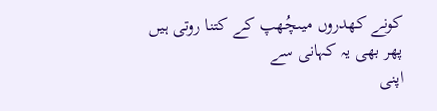کونے کھدروں میںچُھپ کے کتنا روتی ہیں
پھر بھی یہ کہانی سے
اپنی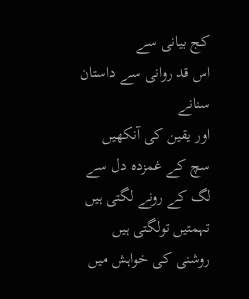کج بیانی سے
اس قد روانی سے داستان سنانے
اور یقین کی آنکھیں
سچ کے غمزدہ دل سے لگ کے رونے لگتی ہیں
تہمتیں تولگتی ہیں
روشنی کی خواہش میں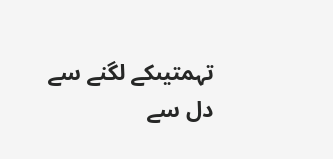تہمتیںکے لگنے سے
دل سے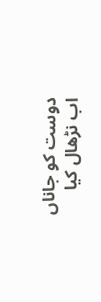دوست کو جاناں
اب نڑھال کیا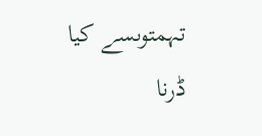تہمتوںسے کیا ڈرنا